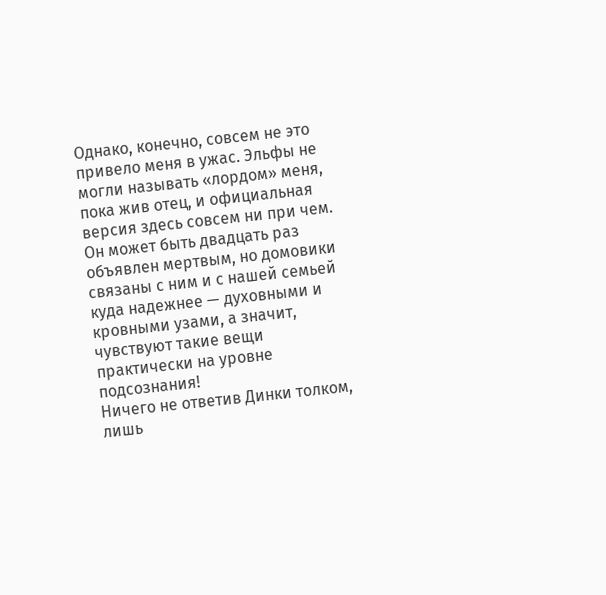Однако, конечно, совсем не это привело меня в ужас. Эльфы не могли называть «лордом» меня, пока жив отец, и официальная версия здесь совсем ни при чем. Он может быть двадцать раз объявлен мертвым, но домовики связаны с ним и с нашей семьей куда надежнее — духовными и кровными узами, а значит, чувствуют такие вещи практически на уровне подсознания!
Ничего не ответив Динки толком, лишь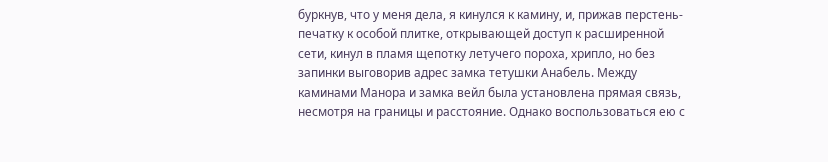буркнув, что у меня дела, я кинулся к камину, и, прижав перстень-печатку к особой плитке, открывающей доступ к расширенной сети, кинул в пламя щепотку летучего пороха, хрипло, но без запинки выговорив адрес замка тетушки Анабель. Между каминами Манора и замка вейл была установлена прямая связь, несмотря на границы и расстояние. Однако воспользоваться ею с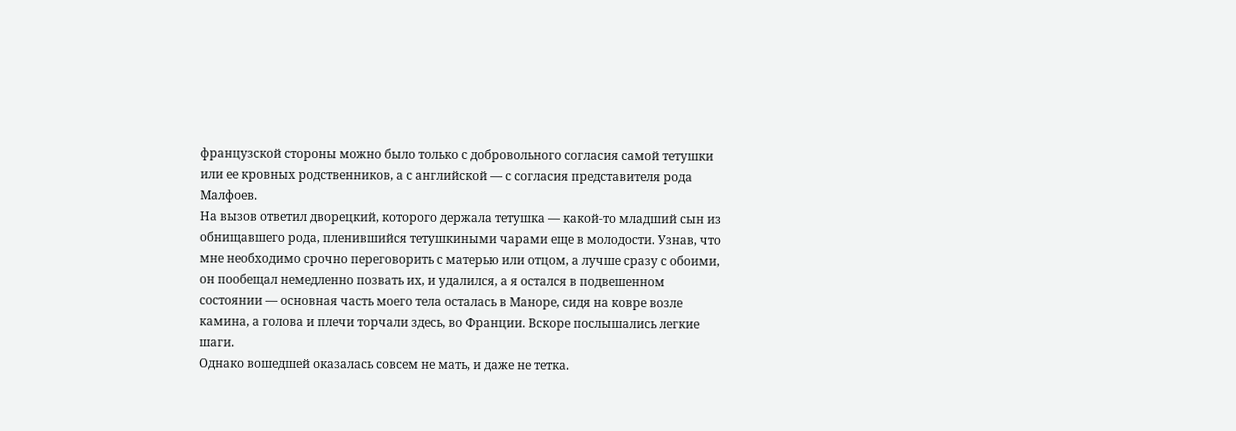французской стороны можно было только с добровольного согласия самой тетушки или ее кровных родственников, а с английской — с согласия представителя рода Малфоев.
На вызов ответил дворецкий, которого держала тетушка — какой-то младший сын из обнищавшего рода, пленившийся тетушкиными чарами еще в молодости. Узнав, что мне необходимо срочно переговорить с матерью или отцом, а лучше сразу с обоими, он пообещал немедленно позвать их, и удалился, а я остался в подвешенном состоянии — основная часть моего тела осталась в Маноре, сидя на ковре возле камина, а голова и плечи торчали здесь, во Франции. Вскоре послышались легкие шаги.
Однако вошедшей оказалась совсем не мать, и даже не тетка.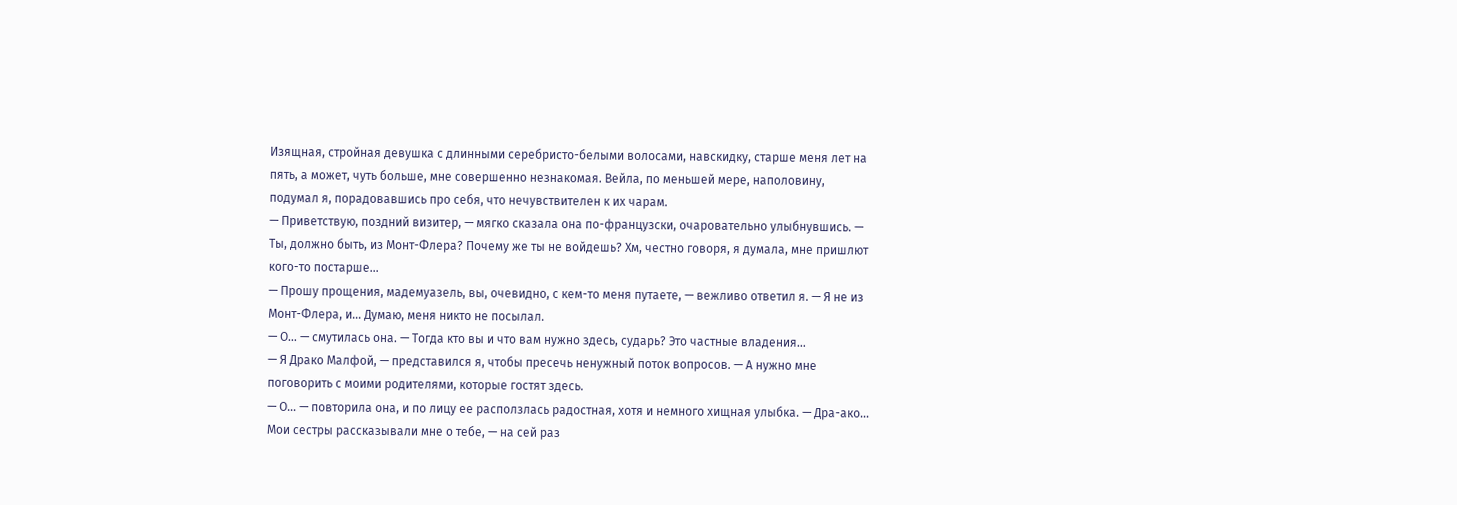Изящная, стройная девушка с длинными серебристо-белыми волосами, навскидку, старше меня лет на пять, а может, чуть больше, мне совершенно незнакомая. Вейла, по меньшей мере, наполовину, подумал я, порадовавшись про себя, что нечувствителен к их чарам.
— Приветствую, поздний визитер, — мягко сказала она по-французски, очаровательно улыбнувшись. — Ты, должно быть, из Монт-Флера? Почему же ты не войдешь? Хм, честно говоря, я думала, мне пришлют кого-то постарше…
— Прошу прощения, мадемуазель, вы, очевидно, с кем-то меня путаете, — вежливо ответил я. — Я не из Монт-Флера, и… Думаю, меня никто не посылал.
— О… — смутилась она. — Тогда кто вы и что вам нужно здесь, сударь? Это частные владения…
— Я Драко Малфой, — представился я, чтобы пресечь ненужный поток вопросов. — А нужно мне поговорить с моими родителями, которые гостят здесь.
— О… — повторила она, и по лицу ее расползлась радостная, хотя и немного хищная улыбка. — Дра-ако… Мои сестры рассказывали мне о тебе, — на сей раз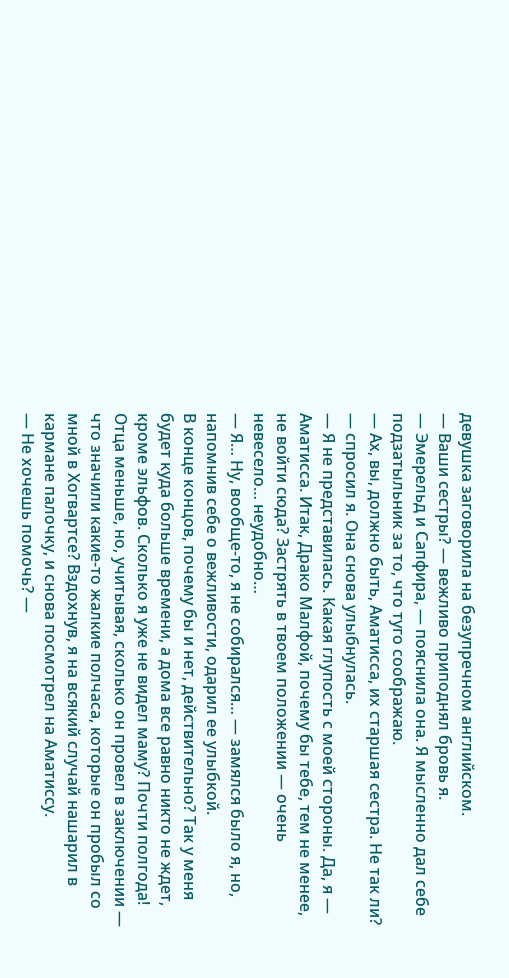девушка заговорила на безупречном английском.
— Ваши сестры? — вежливо приподнял бровь я.
— Эмерельд и Сапфира, — пояснила она. Я мысленно дал себе подзатыльник за то, что туго соображаю.
— Ах, вы, должно быть, Аматисса, их старшая сестра. Не так ли? — спросил я. Она снова улыбнулась.
— Я не представилась. Какая глупость с моей стороны. Да, я — Аматисса. Итак, Драко Малфой, почему бы тебе, тем не менее, не войти сюда? Застрять в твоем положении — очень невесело… неудобно…
— Я… Ну, вообще-то, я не собирался… — замялся было я, но, напомнив себе о вежливости, одарил ее улыбкой.
В конце концов, почему бы и нет, действительно? Так у меня будет куда больше времени, а дома все равно никто не ждет, кроме эльфов. Сколько я уже не видел маму? Почти полгода! Отца меньше, но, учитывая, сколько он провел в заключении — что значили какие-то жалкие полчаса, которые он пробыл со мной в Хогвартсе? Вздохнув, я на всякий случай нашарил в кармане палочку, и снова посмотрел на Аматиссу.
— Не хочешь помочь? —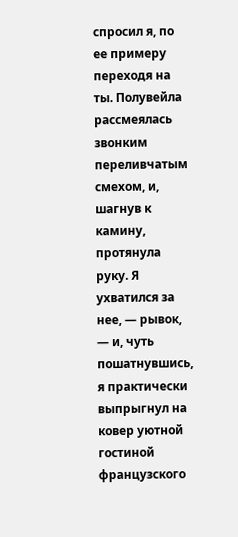спросил я, по ее примеру переходя на ты. Полувейла рассмеялась звонким переливчатым смехом, и, шагнув к камину, протянула руку. Я ухватился за нее, — рывок, — и, чуть пошатнувшись, я практически выпрыгнул на ковер уютной гостиной французского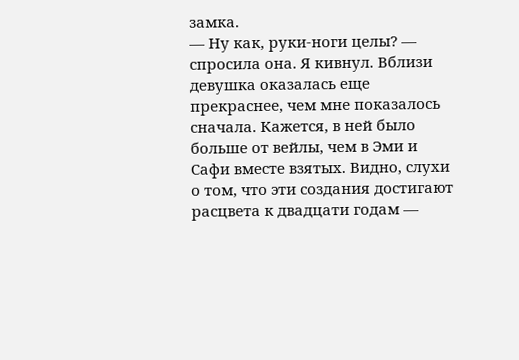замка.
— Ну как, руки-ноги целы? — спросила она. Я кивнул. Вблизи девушка оказалась еще прекраснее, чем мне показалось сначала. Кажется, в ней было больше от вейлы, чем в Эми и Сафи вместе взятых. Видно, слухи о том, что эти создания достигают расцвета к двадцати годам —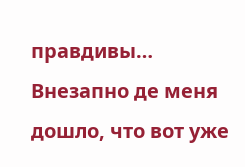правдивы…
Внезапно де меня дошло, что вот уже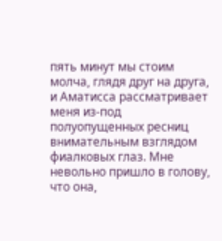пять минут мы стоим молча, глядя друг на друга, и Аматисса рассматривает меня из-под полуопущенных ресниц внимательным взглядом фиалковых глаз. Мне невольно пришло в голову, что она,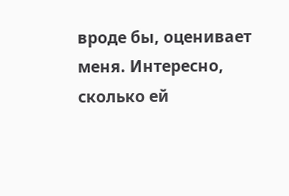вроде бы, оценивает меня. Интересно, сколько ей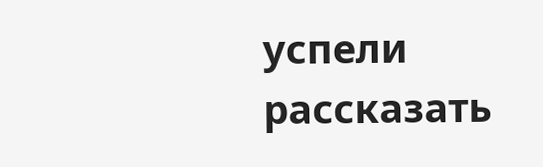успели рассказать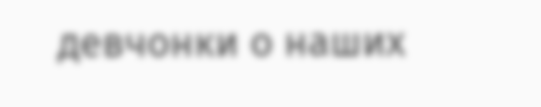девчонки о наших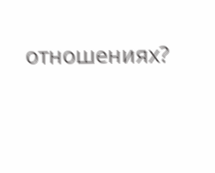отношениях?